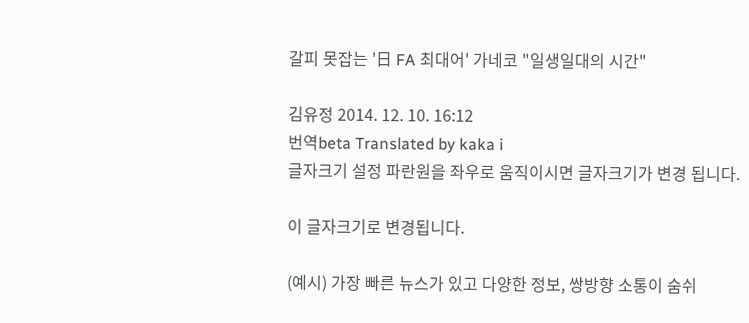갈피 못잡는 '日 FA 최대어' 가네코 "일생일대의 시간"

김유정 2014. 12. 10. 16:12
번역beta Translated by kaka i
글자크기 설정 파란원을 좌우로 움직이시면 글자크기가 변경 됩니다.

이 글자크기로 변경됩니다.

(예시) 가장 빠른 뉴스가 있고 다양한 정보, 쌍방향 소통이 숨쉬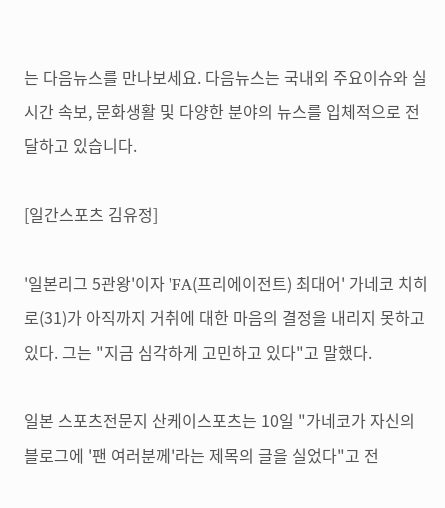는 다음뉴스를 만나보세요. 다음뉴스는 국내외 주요이슈와 실시간 속보, 문화생활 및 다양한 분야의 뉴스를 입체적으로 전달하고 있습니다.

[일간스포츠 김유정]

'일본리그 5관왕'이자 'FA(프리에이전트) 최대어' 가네코 치히로(31)가 아직까지 거취에 대한 마음의 결정을 내리지 못하고 있다. 그는 "지금 심각하게 고민하고 있다"고 말했다.

일본 스포츠전문지 산케이스포츠는 10일 "가네코가 자신의 블로그에 '팬 여러분께'라는 제목의 글을 실었다"고 전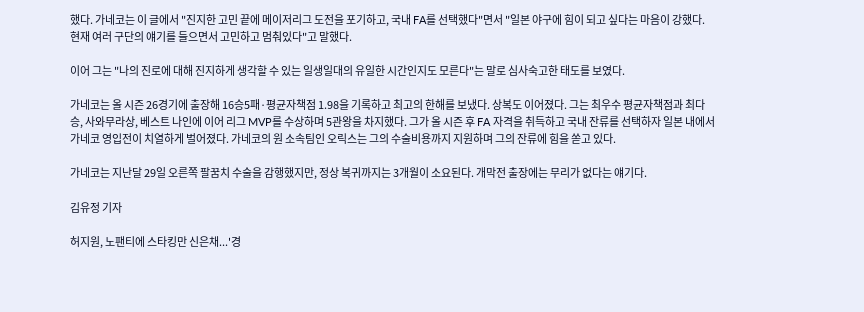했다. 가네코는 이 글에서 "진지한 고민 끝에 메이저리그 도전을 포기하고, 국내 FA를 선택했다"면서 "일본 야구에 힘이 되고 싶다는 마음이 강했다. 현재 여러 구단의 얘기를 들으면서 고민하고 멈춰있다"고 말했다.

이어 그는 "나의 진로에 대해 진지하게 생각할 수 있는 일생일대의 유일한 시간인지도 모른다"는 말로 심사숙고한 태도를 보였다.

가네코는 올 시즌 26경기에 출장해 16승5패·평균자책점 1.98을 기록하고 최고의 한해를 보냈다. 상복도 이어졌다. 그는 최우수 평균자책점과 최다승, 사와무라상, 베스트 나인에 이어 리그 MVP를 수상하며 5관왕을 차지했다. 그가 올 시즌 후 FA 자격을 취득하고 국내 잔류를 선택하자 일본 내에서 가네코 영입전이 치열하게 벌어졌다. 가네코의 원 소속팀인 오릭스는 그의 수술비용까지 지원하며 그의 잔류에 힘을 쏟고 있다.

가네코는 지난달 29일 오른쪽 팔꿈치 수술을 감행했지만, 정상 복귀까지는 3개월이 소요된다. 개막전 출장에는 무리가 없다는 얘기다.

김유정 기자

허지원, 노팬티에 스타킹만 신은채...'경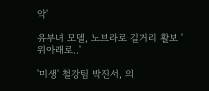악'

유부녀 모델, 노브라로 길거리 활보 '위아래로..'

'미생' 철강팀 박진서, 의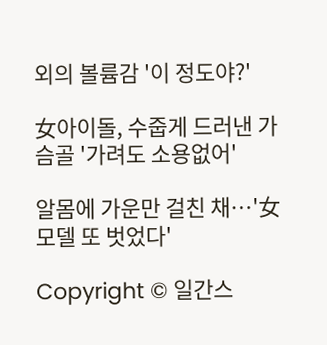외의 볼륨감 '이 정도야?'

女아이돌, 수줍게 드러낸 가슴골 '가려도 소용없어'

알몸에 가운만 걸친 채…'女모델 또 벗었다'

Copyright © 일간스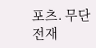포츠. 무단전재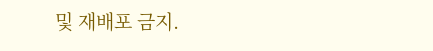및 재배포 금지.